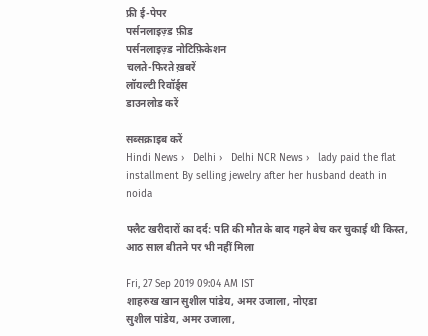फ्री ई-पेपर
पर्सनलाइज़्ड फ़ीड
पर्सनलाइज़्ड नोटिफ़िकेशन
चलते-फिरते ख़बरें
लॉयल्टी रिवॉर्ड्स
डाउनलोड करें

सब्सक्राइब करें
Hindi News ›   Delhi ›   Delhi NCR News ›   lady paid the flat installment By selling jewelry after her husband death in noida

फ्लैट खरीदारों का दर्द: पति की मौत के बाद गहने बेच कर चुकाई थी किस्त, आठ साल बीतने पर भी नहीं मिला

Fri, 27 Sep 2019 09:04 AM IST
शाहरुख खान सुशील पांडेय, अमर उजाला, नोएडा
सुशील पांडेय, अमर उजाला,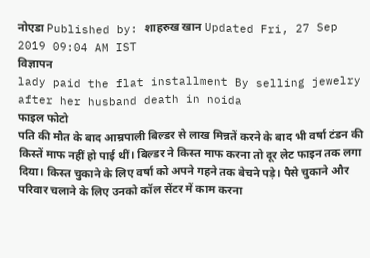नोएडा Published by: शाहरुख खान Updated Fri, 27 Sep 2019 09:04 AM IST
विज्ञापन
lady paid the flat installment By selling jewelry after her husband death in noida
फाइल फोटो
पति की मौत के बाद आम्रपाली बिल्डर से लाख मिन्नतें करने के बाद भी वर्षा टंडन की किस्तें माफ नहीं हो पाई थीं। बिल्डर ने किस्त माफ करना तो दूर लेट फाइन तक लगा दिया। किस्त चुकाने के लिए वर्षा को अपने गहने तक बेचने पड़े। पैसे चुकाने और परिवार चलाने के लिए उनको कॉल सेंटर में काम करना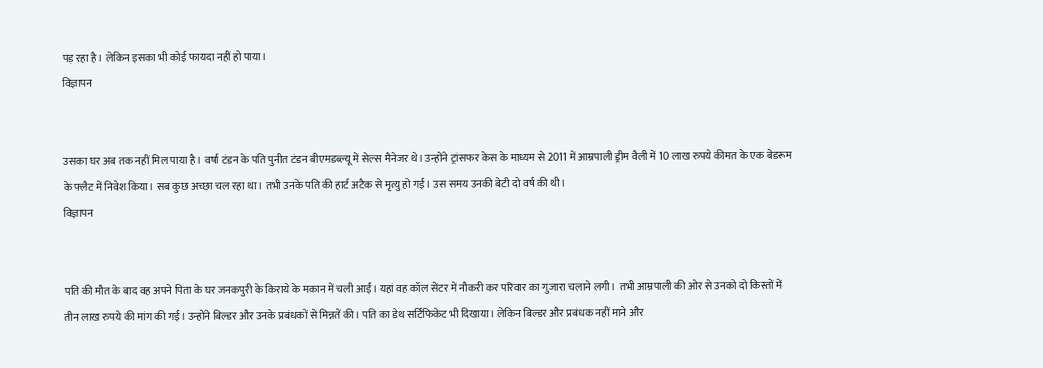पड़ रहा है। लेकिन इसका भी कोई फायदा नहीं हो पाया।
विज्ञापन


उसका घर अब तक नहीं मिल पाया है। वर्षा टंडन के पति पुनीत टंडन बीएमडब्ल्यू में सेल्स मैनेजर थे। उन्होंने ट्रांसफर केस के माध्यम से 2011 में आम्रपाली ड्रीम वैली में 10 लाख रुपये कीमत के एक बेडरूम के फ्लैट में निवेश किया। सब कुछ अच्छा चल रहा था। तभी उनके पति की हार्ट अटैक से मृत्यु हो गई। उस समय उनकी बेटी दो वर्ष की थी।
विज्ञापन


पति की मौत के बाद वह अपने पिता के घर जनकपुरी के किराये के मकान में चली आईं। यहां वह कॉल सेंटर में नौकरी कर परिवार का गुजारा चलाने लगी।  तभी आम्रपाली की ओर से उनको दो किस्तों में तीन लाख रुपये की मांग की गई। उन्होंने बिल्डर और उनके प्रबंधकों से मिन्नतें की। पति का डेथ सर्टिफिकेट भी दिखाया। लेकिन बिल्डर और प्रबंधक नहीं माने और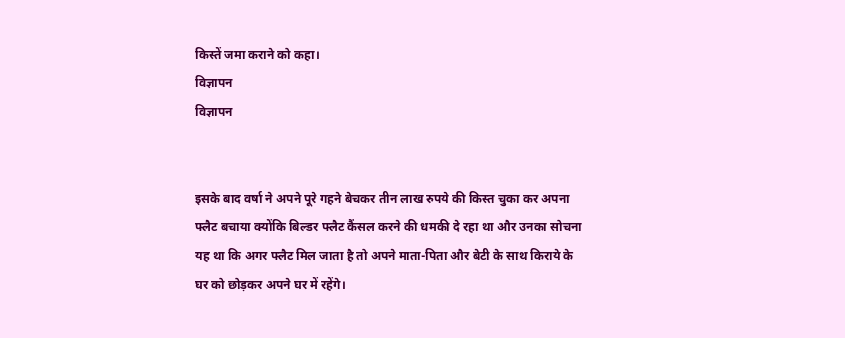किस्तें जमा कराने को कहा।
विज्ञापन
विज्ञापन


इसके बाद वर्षा ने अपने पूरे गहने बेचकर तीन लाख रुपये की किस्त चुका कर अपना फ्लैट बचाया क्योंकि बिल्डर फ्लैट कैंसल करने की धमकी दे रहा था और उनका सोचना यह था कि अगर फ्लैट मिल जाता है तो अपने माता-पिता और बेटी के साथ किराये के घर को छोड़कर अपने घर में रहेंगे।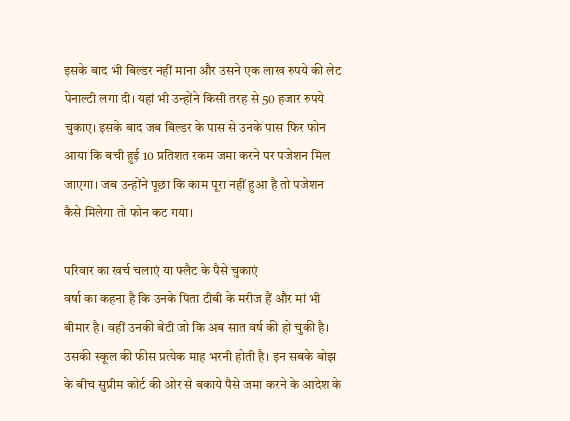इसके बाद भी बिल्डर नहीं माना और उसने एक लाख रुपये की लेट पेनाल्टी लगा दी। यहां भी उन्होंने किसी तरह से 50 हजार रुपये चुकाए। इसके बाद जब बिल्डर के पास से उनके पास फिर फोन आया कि बची हुई 10 प्रतिशत रकम जमा करने पर पजेशन मिल जाएगा। जब उन्होंने पूछा कि काम पूरा नहीं हुआ है तो पजेशन कैसे मिलेगा तो फोन कट गया।

परिवार का खर्च चलाएं या फ्लैट के पैसे चुकाएं
वर्षा का कहना है कि उनके पिता टीबी के मरीज हैं और मां भी बीमार है। वहीं उनकी बेटी जो कि अब सात वर्ष की हो चुकी है। उसकी स्कूल की फीस प्रत्येक माह भरनी होती है। इन सबके बोझ के बीच सुप्रीम कोर्ट की ओर से बकाये पैसे जमा करने के आदेश के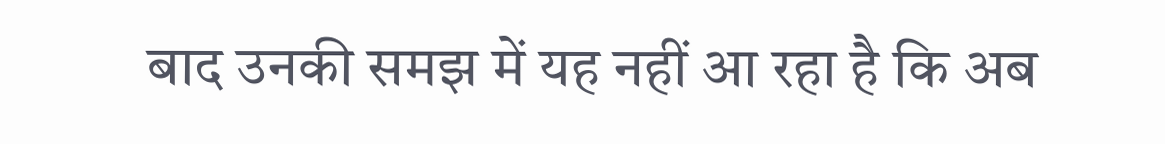बाद उनकी समझ में यह नहीं आ रहा है कि अब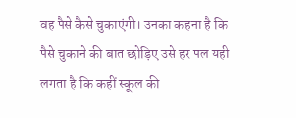वह पैसे कैसे चुकाएंगी। उनका कहना है कि पैसे चुकाने की बात छोड़िए उसे हर पल यही लगता है कि कहीं स्कूल की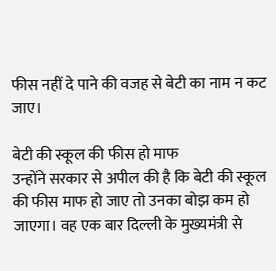फीस नहीं दे पाने की वजह से बेटी का नाम न कट जाए।

बेटी की स्कूल की फीस हो माफ
उन्होंने सरकार से अपील की है कि बेटी की स्कूल की फीस माफ हो जाए तो उनका बोझ कम हो जाएगा। वह एक बार दिल्ली के मुख्यमंत्री से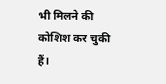भी मिलने की कोशिश कर चुकी हैं।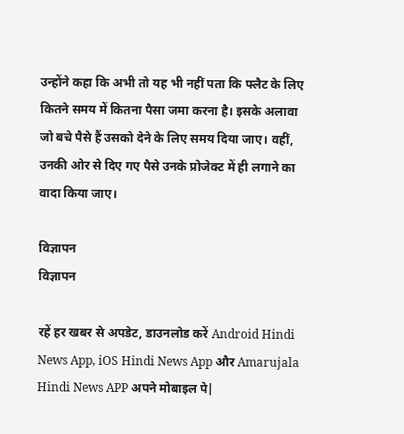उन्होंने कहा कि अभी तो यह भी नहीं पता कि फ्लैट के लिए कितने समय में कितना पैसा जमा करना है। इसके अलावा जो बचे पैसे हैं उसको देने के लिए समय दिया जाए। वहीं, उनकी ओर से दिए गए पैसे उनके प्रोजेक्ट में ही लगाने का वादा किया जाए।

विज्ञापन
विज्ञापन

रहें हर खबर से अपडेट, डाउनलोड करें Android Hindi News App, iOS Hindi News App और Amarujala Hindi News APP अपने मोबाइल पे|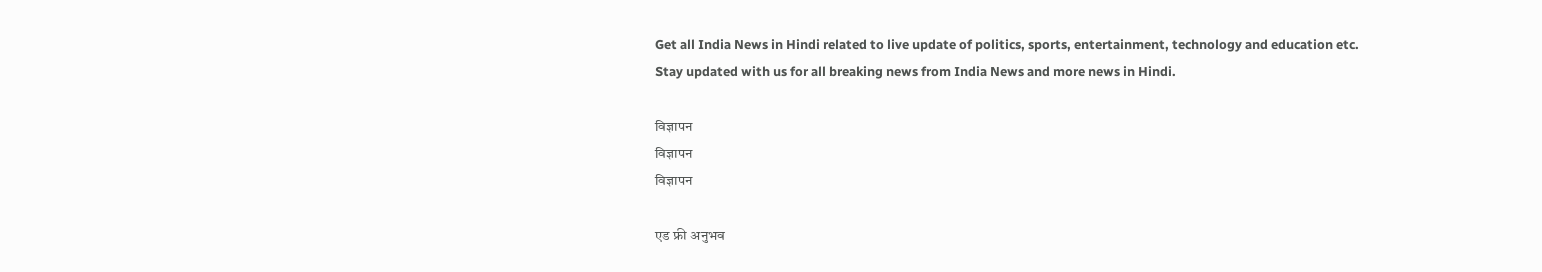Get all India News in Hindi related to live update of politics, sports, entertainment, technology and education etc. Stay updated with us for all breaking news from India News and more news in Hindi.

विज्ञापन
विज्ञापन
विज्ञापन

एड फ्री अनुभव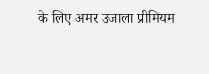के लिए अमर उजाला प्रीमियम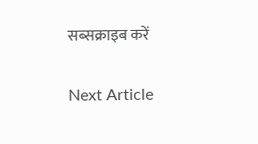सब्सक्राइब करें

Next Article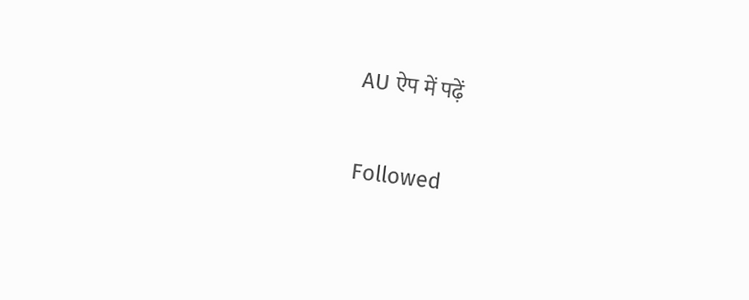AU ऐप में पढ़ें

Followed